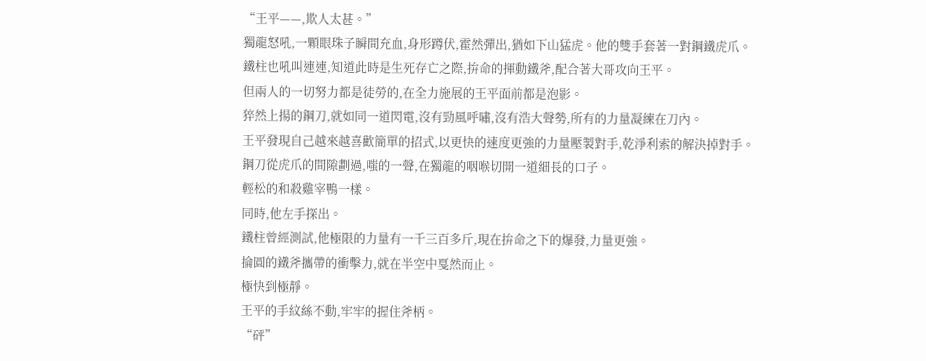“王平——,欺人太甚。”
獨龍怒吼,一顆眼珠子瞬間充血,身形蹲伏,霍然彈出,猶如下山猛虎。他的雙手套著一對鋼鐵虎爪。
鐵柱也吼叫連連,知道此時是生死存亡之際,拚命的揮動鐵斧,配合著大哥攻向王平。
但兩人的一切努力都是徒勞的,在全力施展的王平面前都是泡影。
猝然上揚的鋼刀,就如同一道閃電,沒有勁風呼嘯,沒有浩大聲勢,所有的力量凝練在刀內。
王平發現自己越來越喜歡簡單的招式,以更快的速度更強的力量壓製對手,乾淨利索的解決掉對手。
鋼刀從虎爪的間隙劃過,嗤的一聲,在獨龍的咽喉切開一道細長的口子。
輕松的和殺雞宰鴨一樣。
同時,他左手探出。
鐵柱曾經測試,他極限的力量有一千三百多斤,現在拚命之下的爆發,力量更強。
掄圓的鐵斧攜帶的衝擊力,就在半空中戛然而止。
極快到極靜。
王平的手紋絲不動,牢牢的握住斧柄。
“砰”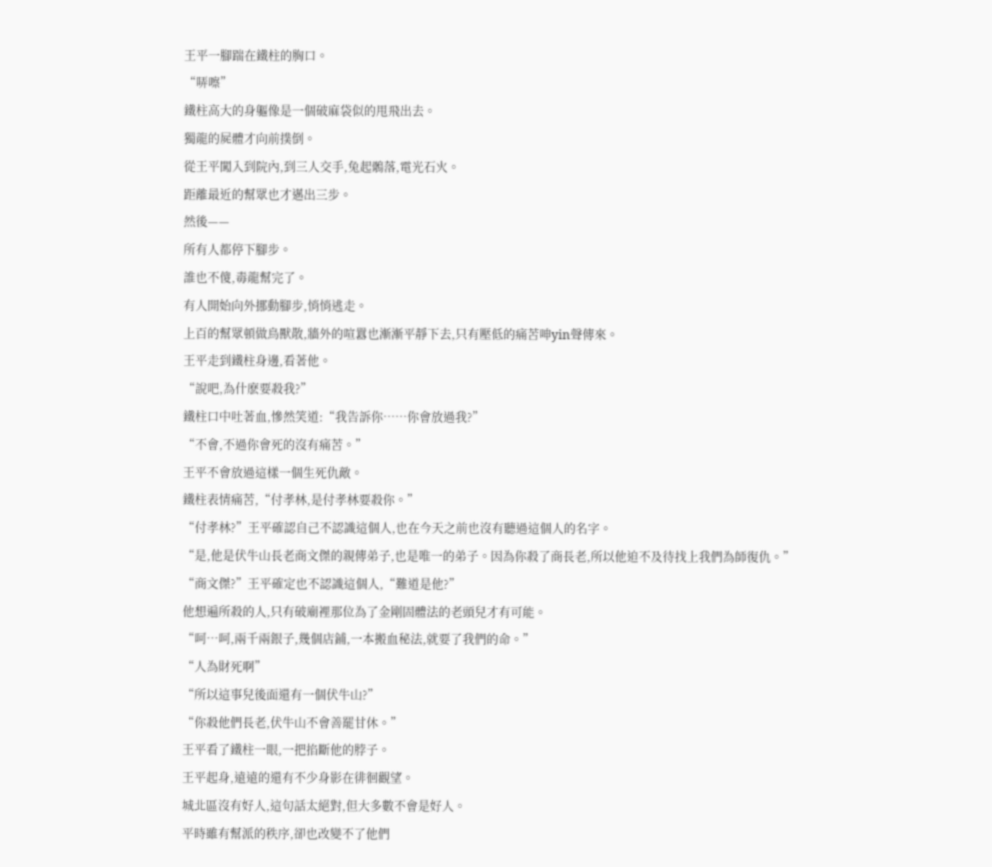王平一腳踹在鐵柱的胸口。
“哢嚓”
鐵柱高大的身軀像是一個破麻袋似的甩飛出去。
獨龍的屍體才向前撲倒。
從王平闖入到院內,到三人交手,兔起鶻落,電光石火。
距離最近的幫眾也才邁出三步。
然後——
所有人都停下腳步。
誰也不傻,毒龍幫完了。
有人開始向外挪動腳步,悄悄逃走。
上百的幫眾頓做鳥獸散,牆外的喧囂也漸漸平靜下去,只有壓低的痛苦呻yin聲傳來。
王平走到鐵柱身邊,看著他。
“說吧,為什麽要殺我?”
鐵柱口中吐著血,慘然笑道:“我告訴你……你會放過我?”
“不會,不過你會死的沒有痛苦。”
王平不會放過這樣一個生死仇敵。
鐵柱表情痛苦,“付孝林,是付孝林要殺你。”
“付孝林?”王平確認自己不認識這個人,也在今天之前也沒有聽過這個人的名字。
“是,他是伏牛山長老商文傑的親傳弟子,也是唯一的弟子。因為你殺了商長老,所以他迫不及待找上我們為師復仇。”
“商文傑?”王平確定也不認識這個人,“難道是他?”
他想遍所殺的人,只有破廟裡那位為了金剛固體法的老頭兒才有可能。
“呵…呵,兩千兩銀子,幾個店鋪,一本搬血秘法,就要了我們的命。”
“人為財死啊”
“所以這事兒後面還有一個伏牛山?”
“你殺他們長老,伏牛山不會善罷甘休。”
王平看了鐵柱一眼,一把掐斷他的脖子。
王平起身,遠遠的還有不少身影在徘徊觀望。
城北區沒有好人,這句話太絕對,但大多數不會是好人。
平時雖有幫派的秩序,卻也改變不了他們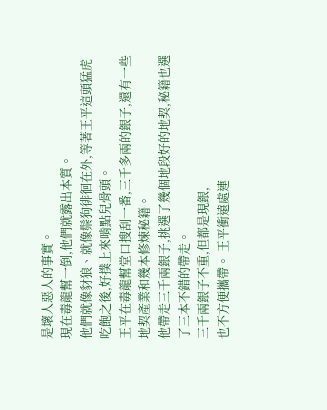是壞人惡人的事實。
現在毒龍幫一倒,他們就露出本質。
他們就像豺狼、就像鬃狗徘徊在外,等著王平這頭猛虎吃飽之後,好撲上來啃點兒骨頭。
王平在毒龍幫堂口搜刮一番,三千多兩的銀子,還有一些地契產業和幾本修煉秘籍。
他帶走三千兩銀子,挑選了幾個地段好的地契,秘籍也選了三本不錯的帶走。
三千兩銀子不重,但都是現銀,
也不方便攜帶。 王平衝遠處連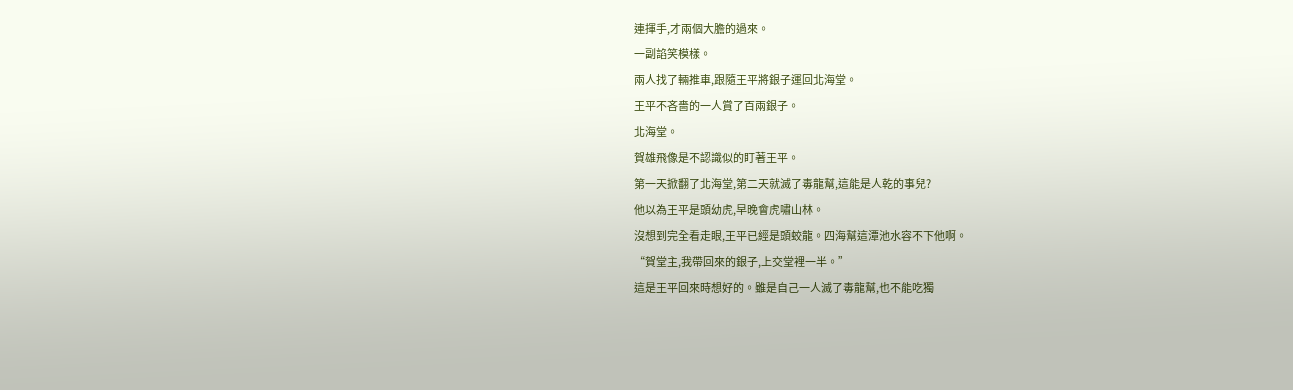連揮手,才兩個大膽的過來。
一副諂笑模樣。
兩人找了輛推車,跟隨王平將銀子運回北海堂。
王平不吝嗇的一人賞了百兩銀子。
北海堂。
賀雄飛像是不認識似的盯著王平。
第一天掀翻了北海堂,第二天就滅了毒龍幫,這能是人乾的事兒?
他以為王平是頭幼虎,早晚會虎嘯山林。
沒想到完全看走眼,王平已經是頭蛟龍。四海幫這潭池水容不下他啊。
“賀堂主,我帶回來的銀子,上交堂裡一半。”
這是王平回來時想好的。雖是自己一人滅了毒龍幫,也不能吃獨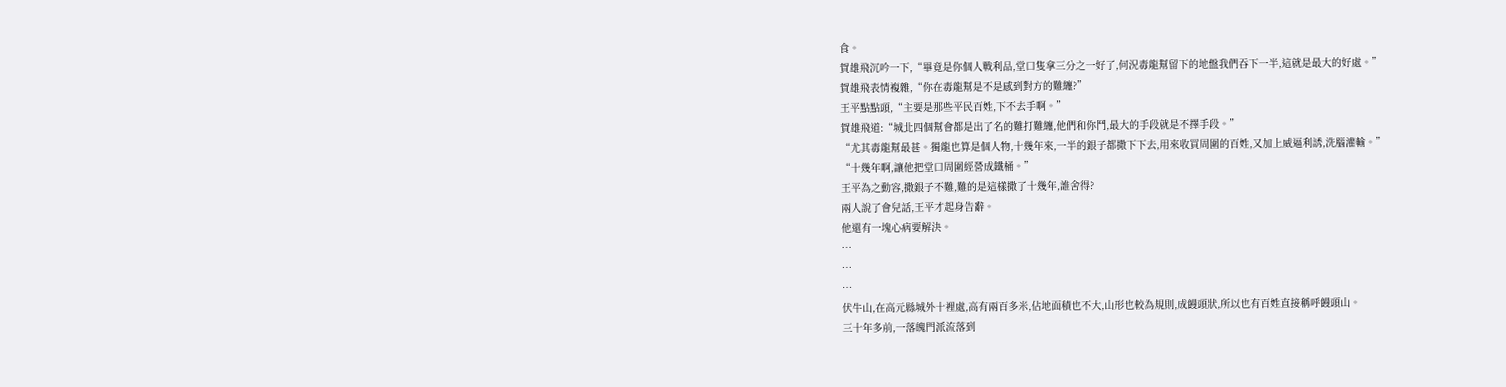食。
賀雄飛沉吟一下,“畢竟是你個人戰利品,堂口隻拿三分之一好了,何況毒龍幫留下的地盤我們吞下一半,這就是最大的好處。”
賀雄飛表情複雜,“你在毒龍幫是不是感到對方的難纏?”
王平點點頭,“主要是那些平民百姓,下不去手啊。”
賀雄飛道:“城北四個幫會都是出了名的難打難纏,他們和你鬥,最大的手段就是不擇手段。”
“尤其毒龍幫最甚。獨龍也算是個人物,十幾年來,一半的銀子都撒下下去,用來收買周圍的百姓,又加上威逼利誘,洗腦灌輸。”
“十幾年啊,讓他把堂口周圍經營成鐵桶。”
王平為之動容,撒銀子不難,難的是這樣撒了十幾年,誰舍得?
兩人說了會兒話,王平才起身告辭。
他還有一塊心病要解決。
…
…
…
伏牛山,在高元縣城外十裡處,高有兩百多米,佔地面積也不大,山形也較為規則,成饅頭狀,所以也有百姓直接稱呼饅頭山。
三十年多前,一落魄門派流落到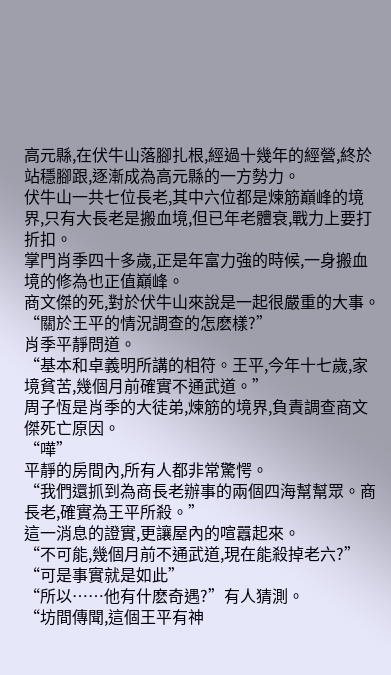高元縣,在伏牛山落腳扎根,經過十幾年的經營,終於站穩腳跟,逐漸成為高元縣的一方勢力。
伏牛山一共七位長老,其中六位都是煉筋巔峰的境界,只有大長老是搬血境,但已年老體衰,戰力上要打折扣。
掌門肖季四十多歲,正是年富力強的時候,一身搬血境的修為也正值巔峰。
商文傑的死,對於伏牛山來說是一起很嚴重的大事。
“關於王平的情況調查的怎麽樣?”
肖季平靜問道。
“基本和卓義明所講的相符。王平,今年十七歲,家境貧苦,幾個月前確實不通武道。”
周子恆是肖季的大徒弟,煉筋的境界,負責調查商文傑死亡原因。
“嘩”
平靜的房間內,所有人都非常驚愕。
“我們還抓到為商長老辦事的兩個四海幫幫眾。商長老,確實為王平所殺。”
這一消息的證實,更讓屋內的喧囂起來。
“不可能,幾個月前不通武道,現在能殺掉老六?”
“可是事實就是如此”
“所以……他有什麽奇遇?”有人猜測。
“坊間傳聞,這個王平有神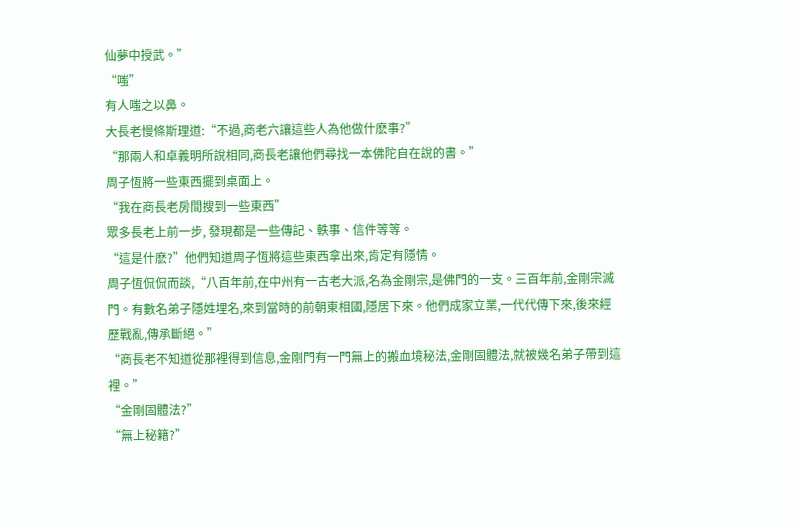仙夢中授武。”
“嗤”
有人嗤之以鼻。
大長老慢條斯理道:“不過,商老六讓這些人為他做什麽事?”
“那兩人和卓義明所說相同,商長老讓他們尋找一本佛陀自在說的書。”
周子恆將一些東西擺到桌面上。
“我在商長老房間搜到一些東西”
眾多長老上前一步, 發現都是一些傳記、軼事、信件等等。
“這是什麽?”他們知道周子恆將這些東西拿出來,肯定有隱情。
周子恆侃侃而談,“八百年前,在中州有一古老大派,名為金剛宗,是佛門的一支。三百年前,金剛宗滅門。有數名弟子隱姓埋名,來到當時的前朝東相國,隱居下來。他們成家立業,一代代傳下來,後來經歷戰亂,傳承斷絕。”
“商長老不知道從那裡得到信息,金剛門有一門無上的搬血境秘法,金剛固體法,就被幾名弟子帶到這裡。”
“金剛固體法?”
“無上秘籍?”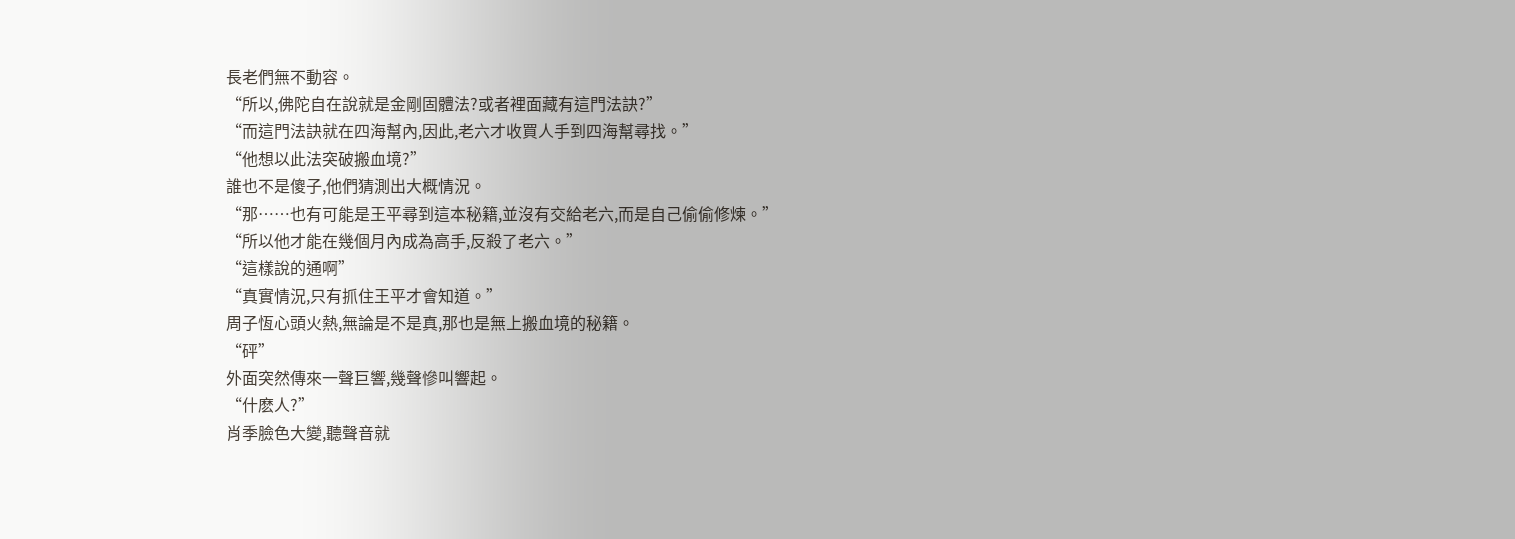長老們無不動容。
“所以,佛陀自在說就是金剛固體法?或者裡面藏有這門法訣?”
“而這門法訣就在四海幫內,因此,老六才收買人手到四海幫尋找。”
“他想以此法突破搬血境?”
誰也不是傻子,他們猜測出大概情況。
“那……也有可能是王平尋到這本秘籍,並沒有交給老六,而是自己偷偷修煉。”
“所以他才能在幾個月內成為高手,反殺了老六。”
“這樣說的通啊”
“真實情況,只有抓住王平才會知道。”
周子恆心頭火熱,無論是不是真,那也是無上搬血境的秘籍。
“砰”
外面突然傳來一聲巨響,幾聲慘叫響起。
“什麽人?”
肖季臉色大變,聽聲音就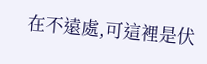在不遠處,可這裡是伏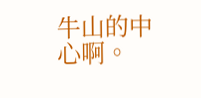牛山的中心啊。